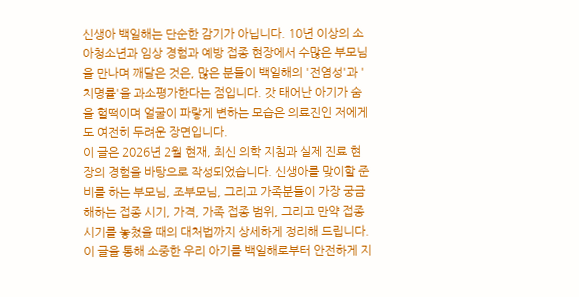신생아 백일해는 단순한 감기가 아닙니다. 10년 이상의 소아청소년과 임상 경험과 예방 접종 현장에서 수많은 부모님을 만나며 깨달은 것은, 많은 분들이 백일해의 '전염성'과 '치명률'을 과소평가한다는 점입니다. 갓 태어난 아기가 숨을 헐떡이며 얼굴이 파랗게 변하는 모습은 의료진인 저에게도 여전히 두려운 장면입니다.
이 글은 2026년 2월 현재, 최신 의학 지침과 실제 진료 현장의 경험을 바탕으로 작성되었습니다. 신생아를 맞이할 준비를 하는 부모님, 조부모님, 그리고 가족분들이 가장 궁금해하는 접종 시기, 가격, 가족 접종 범위, 그리고 만약 접종 시기를 놓쳤을 때의 대처법까지 상세하게 정리해 드립니다. 이 글을 통해 소중한 우리 아기를 백일해로부터 안전하게 지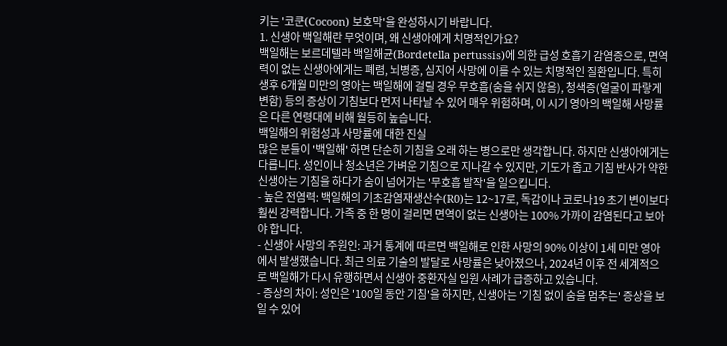키는 '코쿤(Cocoon) 보호막'을 완성하시기 바랍니다.
1. 신생아 백일해란 무엇이며, 왜 신생아에게 치명적인가요?
백일해는 보르데텔라 백일해균(Bordetella pertussis)에 의한 급성 호흡기 감염증으로, 면역력이 없는 신생아에게는 폐렴, 뇌병증, 심지어 사망에 이를 수 있는 치명적인 질환입니다. 특히 생후 6개월 미만의 영아는 백일해에 걸릴 경우 무호흡(숨을 쉬지 않음), 청색증(얼굴이 파랗게 변함) 등의 증상이 기침보다 먼저 나타날 수 있어 매우 위험하며, 이 시기 영아의 백일해 사망률은 다른 연령대에 비해 월등히 높습니다.
백일해의 위험성과 사망률에 대한 진실
많은 분들이 '백일해' 하면 단순히 기침을 오래 하는 병으로만 생각합니다. 하지만 신생아에게는 다릅니다. 성인이나 청소년은 가벼운 기침으로 지나갈 수 있지만, 기도가 좁고 기침 반사가 약한 신생아는 기침을 하다가 숨이 넘어가는 '무호흡 발작'을 일으킵니다.
- 높은 전염력: 백일해의 기초감염재생산수(R0)는 12~17로, 독감이나 코로나19 초기 변이보다 훨씬 강력합니다. 가족 중 한 명이 걸리면 면역이 없는 신생아는 100% 가까이 감염된다고 보아야 합니다.
- 신생아 사망의 주원인: 과거 통계에 따르면 백일해로 인한 사망의 90% 이상이 1세 미만 영아에서 발생했습니다. 최근 의료 기술의 발달로 사망률은 낮아졌으나, 2024년 이후 전 세계적으로 백일해가 다시 유행하면서 신생아 중환자실 입원 사례가 급증하고 있습니다.
- 증상의 차이: 성인은 '100일 동안 기침'을 하지만, 신생아는 '기침 없이 숨을 멈추는' 증상을 보일 수 있어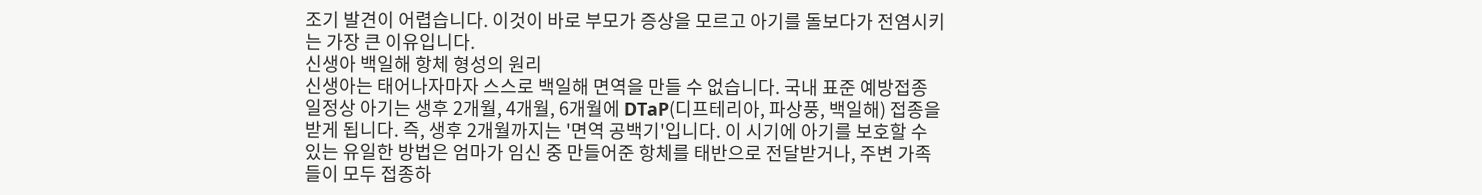조기 발견이 어렵습니다. 이것이 바로 부모가 증상을 모르고 아기를 돌보다가 전염시키는 가장 큰 이유입니다.
신생아 백일해 항체 형성의 원리
신생아는 태어나자마자 스스로 백일해 면역을 만들 수 없습니다. 국내 표준 예방접종 일정상 아기는 생후 2개월, 4개월, 6개월에 DTaP(디프테리아, 파상풍, 백일해) 접종을 받게 됩니다. 즉, 생후 2개월까지는 '면역 공백기'입니다. 이 시기에 아기를 보호할 수 있는 유일한 방법은 엄마가 임신 중 만들어준 항체를 태반으로 전달받거나, 주변 가족들이 모두 접종하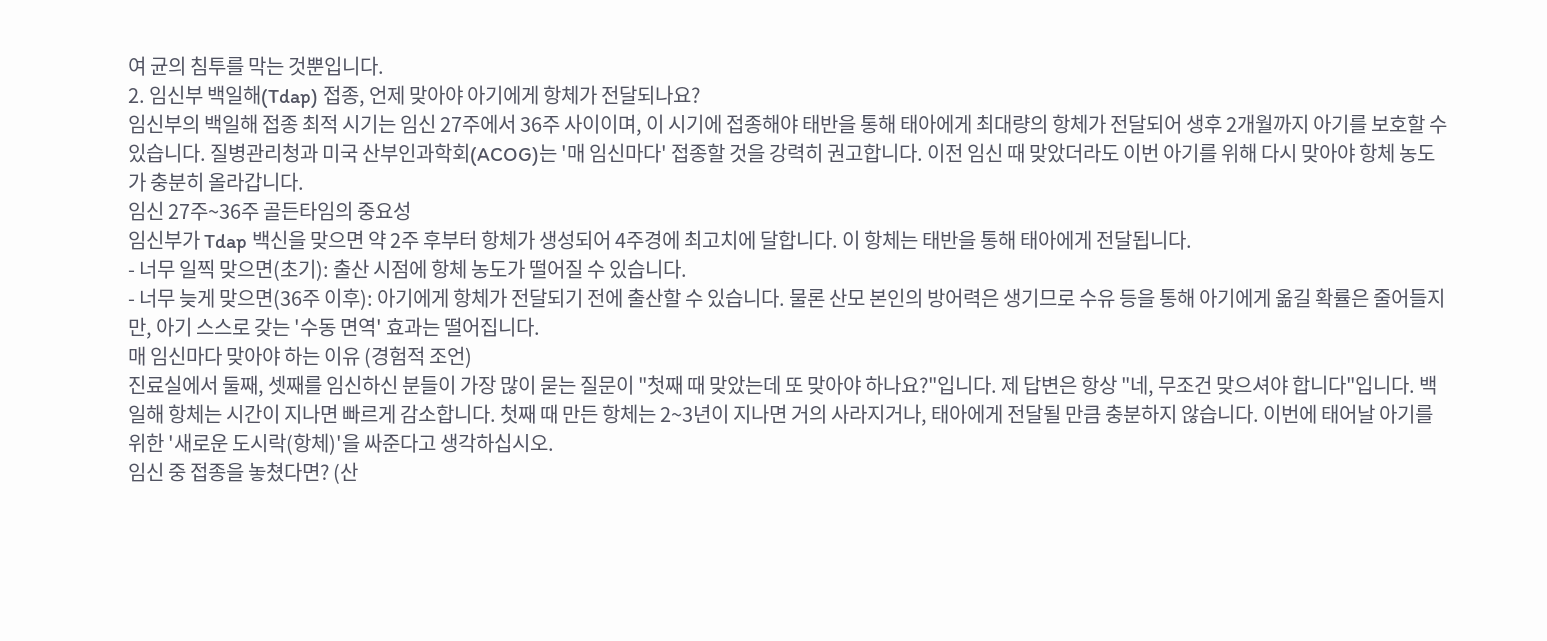여 균의 침투를 막는 것뿐입니다.
2. 임신부 백일해(Tdap) 접종, 언제 맞아야 아기에게 항체가 전달되나요?
임신부의 백일해 접종 최적 시기는 임신 27주에서 36주 사이이며, 이 시기에 접종해야 태반을 통해 태아에게 최대량의 항체가 전달되어 생후 2개월까지 아기를 보호할 수 있습니다. 질병관리청과 미국 산부인과학회(ACOG)는 '매 임신마다' 접종할 것을 강력히 권고합니다. 이전 임신 때 맞았더라도 이번 아기를 위해 다시 맞아야 항체 농도가 충분히 올라갑니다.
임신 27주~36주 골든타임의 중요성
임신부가 Tdap 백신을 맞으면 약 2주 후부터 항체가 생성되어 4주경에 최고치에 달합니다. 이 항체는 태반을 통해 태아에게 전달됩니다.
- 너무 일찍 맞으면(초기): 출산 시점에 항체 농도가 떨어질 수 있습니다.
- 너무 늦게 맞으면(36주 이후): 아기에게 항체가 전달되기 전에 출산할 수 있습니다. 물론 산모 본인의 방어력은 생기므로 수유 등을 통해 아기에게 옮길 확률은 줄어들지만, 아기 스스로 갖는 '수동 면역' 효과는 떨어집니다.
매 임신마다 맞아야 하는 이유 (경험적 조언)
진료실에서 둘째, 셋째를 임신하신 분들이 가장 많이 묻는 질문이 "첫째 때 맞았는데 또 맞아야 하나요?"입니다. 제 답변은 항상 "네, 무조건 맞으셔야 합니다"입니다. 백일해 항체는 시간이 지나면 빠르게 감소합니다. 첫째 때 만든 항체는 2~3년이 지나면 거의 사라지거나, 태아에게 전달될 만큼 충분하지 않습니다. 이번에 태어날 아기를 위한 '새로운 도시락(항체)'을 싸준다고 생각하십시오.
임신 중 접종을 놓쳤다면? (산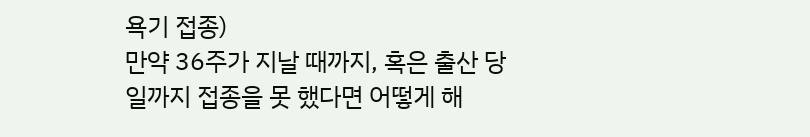욕기 접종)
만약 36주가 지날 때까지, 혹은 출산 당일까지 접종을 못 했다면 어떻게 해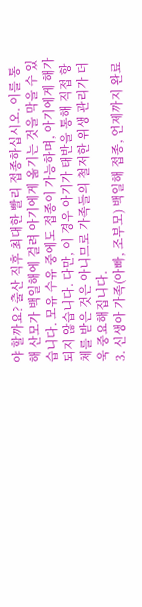야 할까요? 출산 직후 최대한 빨리 접종하십시오. 이를 통해 산모가 백일해에 걸려 아기에게 옮기는 것을 막을 수 있습니다. 모유 수유 중에도 접종이 가능하며, 아기에게 해가 되지 않습니다. 다만, 이 경우 아기가 태반을 통해 직접 항체를 받은 것은 아니므로 가족들의 철저한 위생 관리가 더욱 중요해집니다.
3. 신생아 가족(아빠, 조부모) 백일해 접종, 언제까지 완료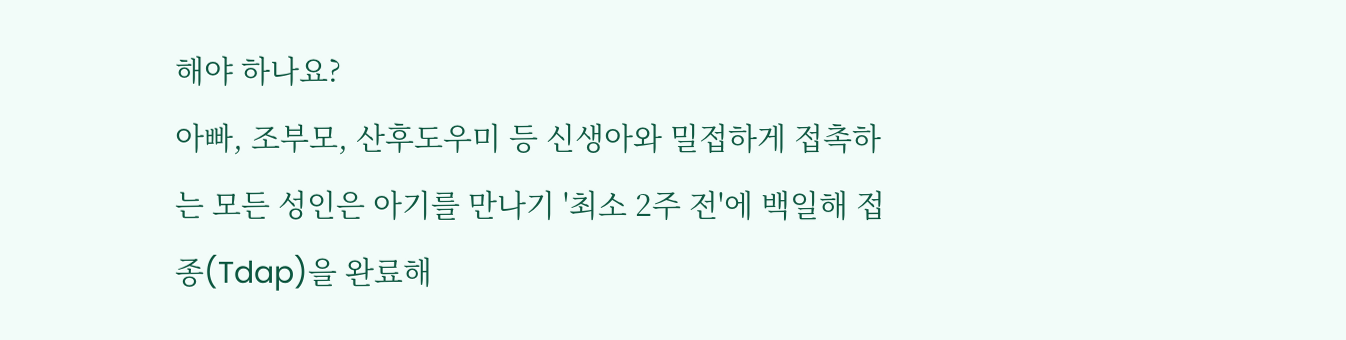해야 하나요?
아빠, 조부모, 산후도우미 등 신생아와 밀접하게 접촉하는 모든 성인은 아기를 만나기 '최소 2주 전'에 백일해 접종(Tdap)을 완료해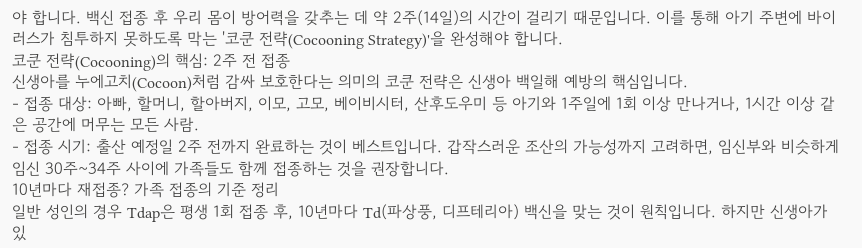야 합니다. 백신 접종 후 우리 몸이 방어력을 갖추는 데 약 2주(14일)의 시간이 걸리기 때문입니다. 이를 통해 아기 주변에 바이러스가 침투하지 못하도록 막는 '코쿤 전략(Cocooning Strategy)'을 완성해야 합니다.
코쿤 전략(Cocooning)의 핵심: 2주 전 접종
신생아를 누에고치(Cocoon)처럼 감싸 보호한다는 의미의 코쿤 전략은 신생아 백일해 예방의 핵심입니다.
- 접종 대상: 아빠, 할머니, 할아버지, 이모, 고모, 베이비시터, 산후도우미 등 아기와 1주일에 1회 이상 만나거나, 1시간 이상 같은 공간에 머무는 모든 사람.
- 접종 시기: 출산 예정일 2주 전까지 완료하는 것이 베스트입니다. 갑작스러운 조산의 가능성까지 고려하면, 임신부와 비슷하게 임신 30주~34주 사이에 가족들도 함께 접종하는 것을 권장합니다.
10년마다 재접종? 가족 접종의 기준 정리
일반 성인의 경우 Tdap은 평생 1회 접종 후, 10년마다 Td(파상풍, 디프테리아) 백신을 맞는 것이 원칙입니다. 하지만 신생아가 있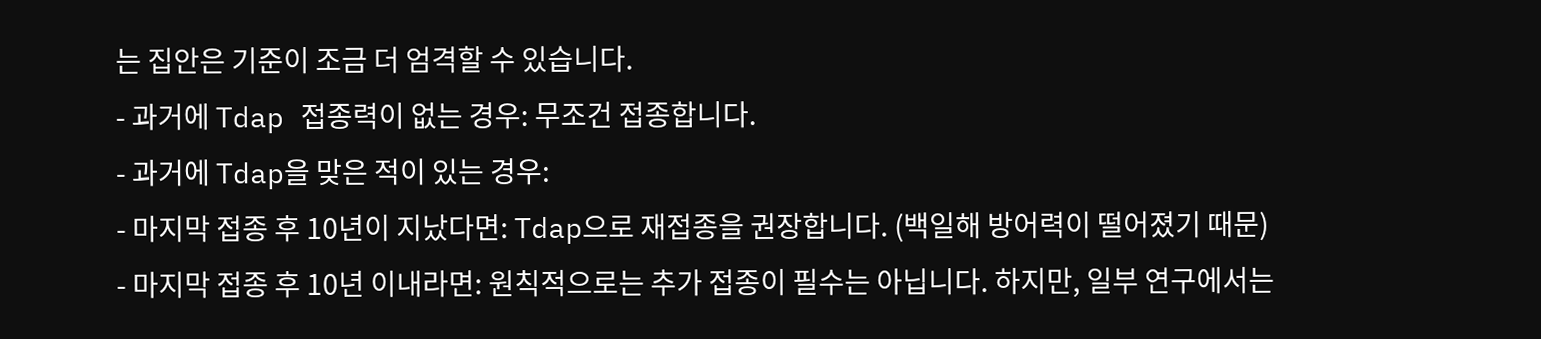는 집안은 기준이 조금 더 엄격할 수 있습니다.
- 과거에 Tdap 접종력이 없는 경우: 무조건 접종합니다.
- 과거에 Tdap을 맞은 적이 있는 경우:
- 마지막 접종 후 10년이 지났다면: Tdap으로 재접종을 권장합니다. (백일해 방어력이 떨어졌기 때문)
- 마지막 접종 후 10년 이내라면: 원칙적으로는 추가 접종이 필수는 아닙니다. 하지만, 일부 연구에서는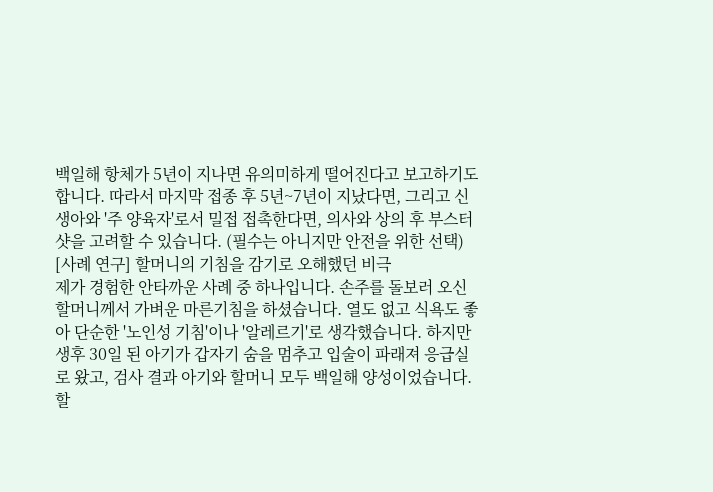백일해 항체가 5년이 지나면 유의미하게 떨어진다고 보고하기도 합니다. 따라서 마지막 접종 후 5년~7년이 지났다면, 그리고 신생아와 '주 양육자'로서 밀접 접촉한다면, 의사와 상의 후 부스터 샷을 고려할 수 있습니다. (필수는 아니지만 안전을 위한 선택)
[사례 연구] 할머니의 기침을 감기로 오해했던 비극
제가 경험한 안타까운 사례 중 하나입니다. 손주를 돌보러 오신 할머니께서 가벼운 마른기침을 하셨습니다. 열도 없고 식욕도 좋아 단순한 '노인성 기침'이나 '알레르기'로 생각했습니다. 하지만 생후 30일 된 아기가 갑자기 숨을 멈추고 입술이 파래져 응급실로 왔고, 검사 결과 아기와 할머니 모두 백일해 양성이었습니다. 할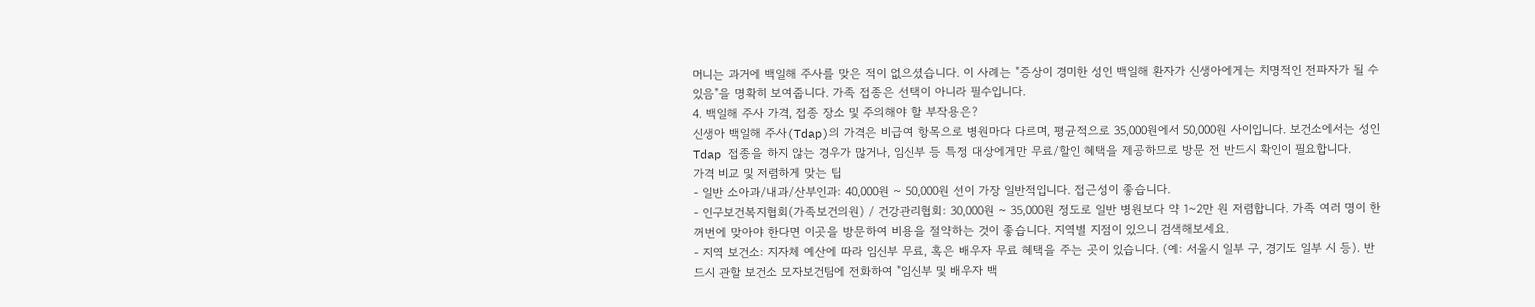머니는 과거에 백일해 주사를 맞은 적이 없으셨습니다. 이 사례는 "증상이 경미한 성인 백일해 환자가 신생아에게는 치명적인 전파자가 될 수 있음"을 명확히 보여줍니다. 가족 접종은 선택이 아니라 필수입니다.
4. 백일해 주사 가격, 접종 장소 및 주의해야 할 부작용은?
신생아 백일해 주사(Tdap)의 가격은 비급여 항목으로 병원마다 다르며, 평균적으로 35,000원에서 50,000원 사이입니다. 보건소에서는 성인 Tdap 접종을 하지 않는 경우가 많거나, 임신부 등 특정 대상에게만 무료/할인 혜택을 제공하므로 방문 전 반드시 확인이 필요합니다.
가격 비교 및 저렴하게 맞는 팁
- 일반 소아과/내과/산부인과: 40,000원 ~ 50,000원 선이 가장 일반적입니다. 접근성이 좋습니다.
- 인구보건복지협회(가족보건의원) / 건강관리협회: 30,000원 ~ 35,000원 정도로 일반 병원보다 약 1~2만 원 저렴합니다. 가족 여러 명이 한꺼번에 맞아야 한다면 이곳을 방문하여 비용을 절약하는 것이 좋습니다. 지역별 지점이 있으니 검색해보세요.
- 지역 보건소: 지자체 예산에 따라 임신부 무료, 혹은 배우자 무료 혜택을 주는 곳이 있습니다. (예: 서울시 일부 구, 경기도 일부 시 등). 반드시 관할 보건소 모자보건팀에 전화하여 "임신부 및 배우자 백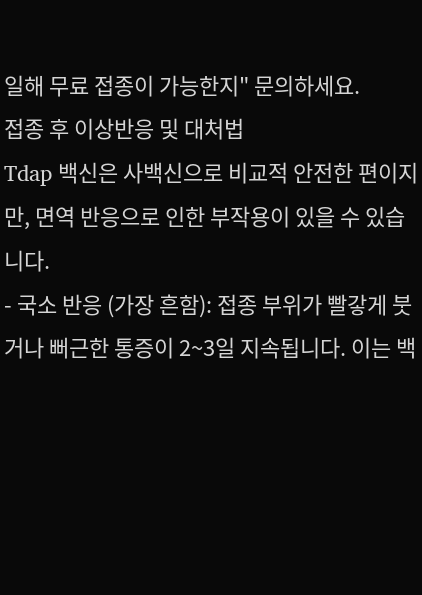일해 무료 접종이 가능한지" 문의하세요.
접종 후 이상반응 및 대처법
Tdap 백신은 사백신으로 비교적 안전한 편이지만, 면역 반응으로 인한 부작용이 있을 수 있습니다.
- 국소 반응 (가장 흔함): 접종 부위가 빨갛게 붓거나 뻐근한 통증이 2~3일 지속됩니다. 이는 백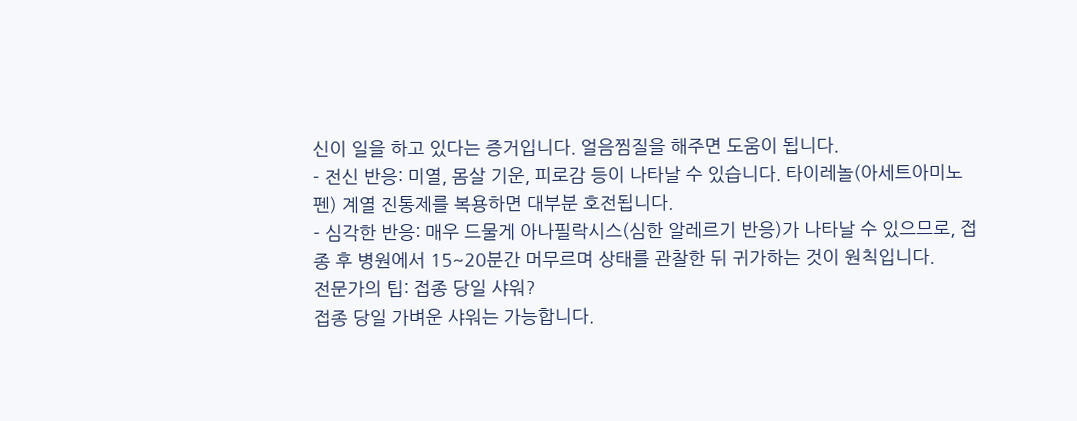신이 일을 하고 있다는 증거입니다. 얼음찜질을 해주면 도움이 됩니다.
- 전신 반응: 미열, 몸살 기운, 피로감 등이 나타날 수 있습니다. 타이레놀(아세트아미노펜) 계열 진통제를 복용하면 대부분 호전됩니다.
- 심각한 반응: 매우 드물게 아나필락시스(심한 알레르기 반응)가 나타날 수 있으므로, 접종 후 병원에서 15~20분간 머무르며 상태를 관찰한 뒤 귀가하는 것이 원칙입니다.
전문가의 팁: 접종 당일 샤워?
접종 당일 가벼운 샤워는 가능합니다.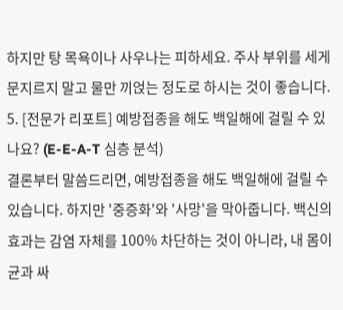하지만 탕 목욕이나 사우나는 피하세요. 주사 부위를 세게 문지르지 말고 물만 끼얹는 정도로 하시는 것이 좋습니다.
5. [전문가 리포트] 예방접종을 해도 백일해에 걸릴 수 있나요? (E-E-A-T 심층 분석)
결론부터 말씀드리면, 예방접종을 해도 백일해에 걸릴 수 있습니다. 하지만 '중증화'와 '사망'을 막아줍니다. 백신의 효과는 감염 자체를 100% 차단하는 것이 아니라, 내 몸이 균과 싸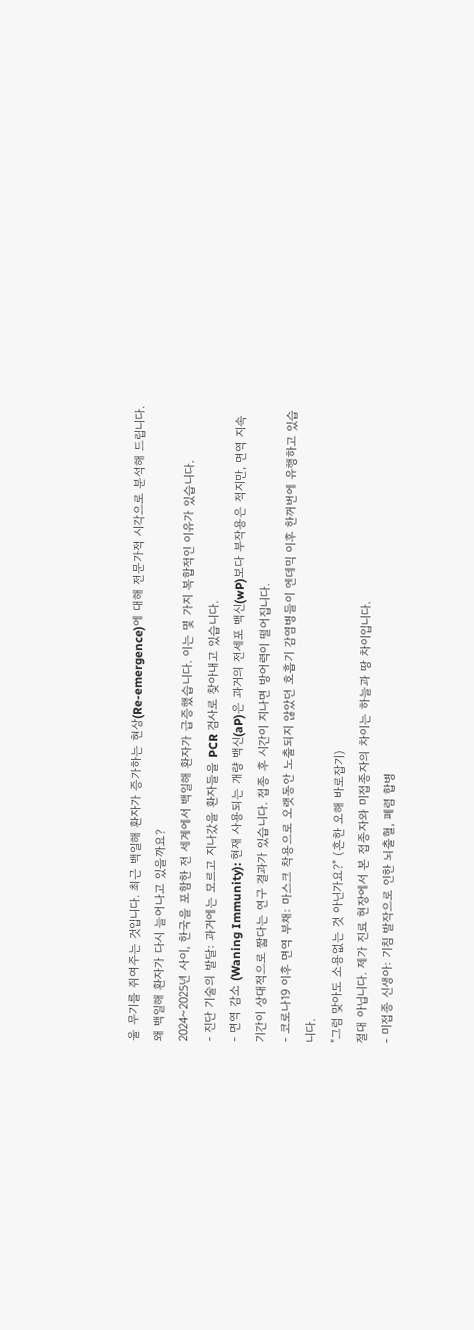울 무기를 쥐여주는 것입니다. 최근 백일해 환자가 증가하는 현상(Re-emergence)에 대해 전문가적 시각으로 분석해 드립니다.
왜 백일해 환자가 다시 늘어나고 있을까요?
2024~2025년 사이, 한국을 포함한 전 세계에서 백일해 환자가 급증했습니다. 이는 몇 가지 복합적인 이유가 있습니다.
- 진단 기술의 발달: 과거에는 모르고 지나갔을 환자들을 PCR 검사로 찾아내고 있습니다.
- 면역 감소 (Waning Immunity): 현재 사용되는 개량 백신(aP)은 과거의 전세포 백신(wP)보다 부작용은 적지만, 면역 지속 기간이 상대적으로 짧다는 연구 결과가 있습니다. 접종 후 시간이 지나면 방어력이 떨어집니다.
- 코로나19 이후 면역 부채: 마스크 착용으로 오랫동안 노출되지 않았던 호흡기 감염병들이 엔데믹 이후 한꺼번에 유행하고 있습니다.
"그럼 맞아도 소용없는 것 아닌가요?" (흔한 오해 바로잡기)
절대 아닙니다. 제가 진료 현장에서 본 접종자와 미접종자의 차이는 하늘과 땅 차이입니다.
- 미접종 신생아: 기침 발작으로 인한 뇌출혈, 폐렴 합병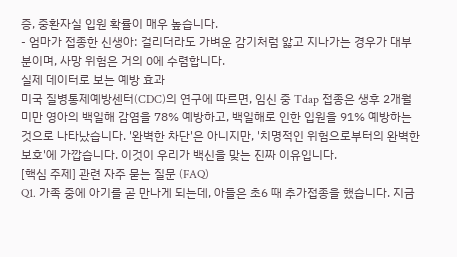증, 중환자실 입원 확률이 매우 높습니다.
- 엄마가 접종한 신생아: 걸리더라도 가벼운 감기처럼 앓고 지나가는 경우가 대부분이며, 사망 위험은 거의 0에 수렴합니다.
실제 데이터로 보는 예방 효과
미국 질병통제예방센터(CDC)의 연구에 따르면, 임신 중 Tdap 접종은 생후 2개월 미만 영아의 백일해 감염을 78% 예방하고, 백일해로 인한 입원을 91% 예방하는 것으로 나타났습니다. '완벽한 차단'은 아니지만, '치명적인 위험으로부터의 완벽한 보호'에 가깝습니다. 이것이 우리가 백신을 맞는 진짜 이유입니다.
[핵심 주제] 관련 자주 묻는 질문 (FAQ)
Q1. 가족 중에 아기를 곧 만나게 되는데, 아들은 초6 때 추가접종을 했습니다. 지금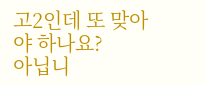고2인데 또 맞아야 하나요?
아닙니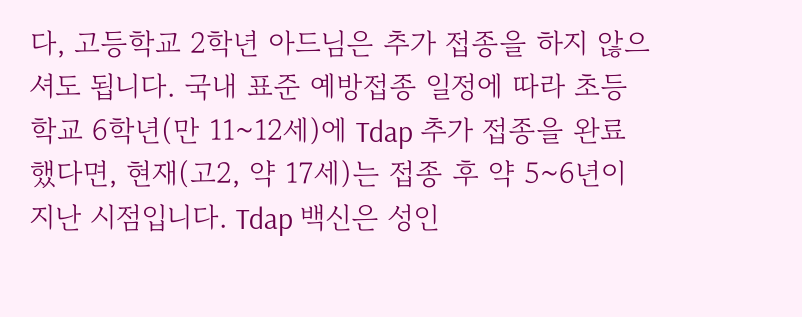다, 고등학교 2학년 아드님은 추가 접종을 하지 않으셔도 됩니다. 국내 표준 예방접종 일정에 따라 초등학교 6학년(만 11~12세)에 Tdap 추가 접종을 완료했다면, 현재(고2, 약 17세)는 접종 후 약 5~6년이 지난 시점입니다. Tdap 백신은 성인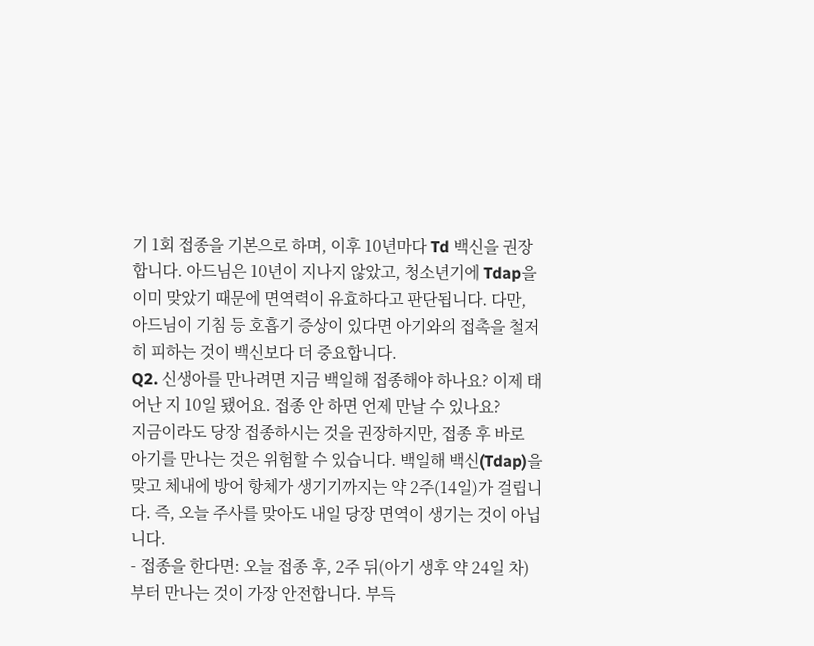기 1회 접종을 기본으로 하며, 이후 10년마다 Td 백신을 권장합니다. 아드님은 10년이 지나지 않았고, 청소년기에 Tdap을 이미 맞았기 때문에 면역력이 유효하다고 판단됩니다. 다만, 아드님이 기침 등 호흡기 증상이 있다면 아기와의 접촉을 철저히 피하는 것이 백신보다 더 중요합니다.
Q2. 신생아를 만나려면 지금 백일해 접종해야 하나요? 이제 태어난 지 10일 됐어요. 접종 안 하면 언제 만날 수 있나요?
지금이라도 당장 접종하시는 것을 권장하지만, 접종 후 바로 아기를 만나는 것은 위험할 수 있습니다. 백일해 백신(Tdap)을 맞고 체내에 방어 항체가 생기기까지는 약 2주(14일)가 걸립니다. 즉, 오늘 주사를 맞아도 내일 당장 면역이 생기는 것이 아닙니다.
- 접종을 한다면: 오늘 접종 후, 2주 뒤(아기 생후 약 24일 차)부터 만나는 것이 가장 안전합니다. 부득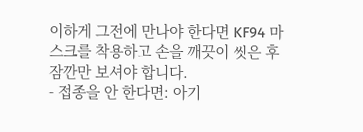이하게 그전에 만나야 한다면 KF94 마스크를 착용하고 손을 깨끗이 씻은 후 잠깐만 보셔야 합니다.
- 접종을 안 한다면: 아기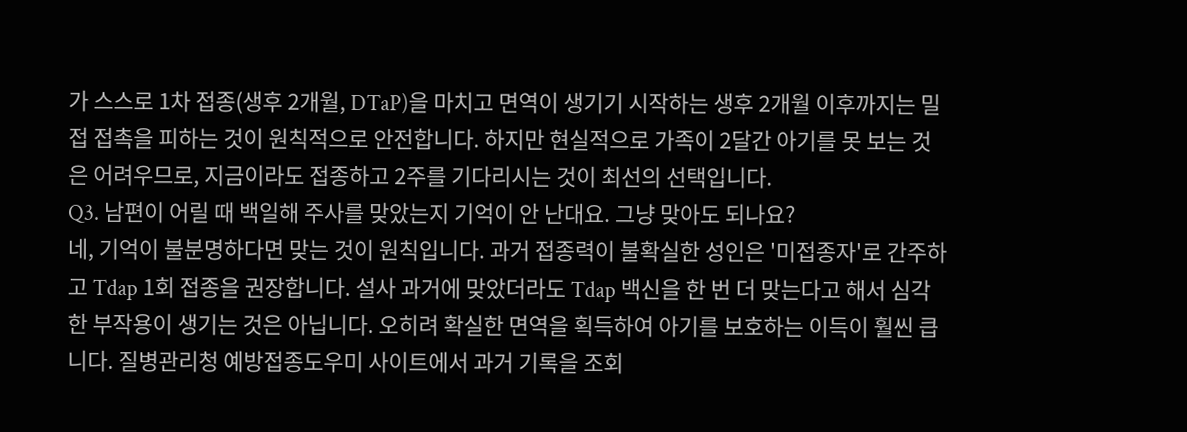가 스스로 1차 접종(생후 2개월, DTaP)을 마치고 면역이 생기기 시작하는 생후 2개월 이후까지는 밀접 접촉을 피하는 것이 원칙적으로 안전합니다. 하지만 현실적으로 가족이 2달간 아기를 못 보는 것은 어려우므로, 지금이라도 접종하고 2주를 기다리시는 것이 최선의 선택입니다.
Q3. 남편이 어릴 때 백일해 주사를 맞았는지 기억이 안 난대요. 그냥 맞아도 되나요?
네, 기억이 불분명하다면 맞는 것이 원칙입니다. 과거 접종력이 불확실한 성인은 '미접종자'로 간주하고 Tdap 1회 접종을 권장합니다. 설사 과거에 맞았더라도 Tdap 백신을 한 번 더 맞는다고 해서 심각한 부작용이 생기는 것은 아닙니다. 오히려 확실한 면역을 획득하여 아기를 보호하는 이득이 훨씬 큽니다. 질병관리청 예방접종도우미 사이트에서 과거 기록을 조회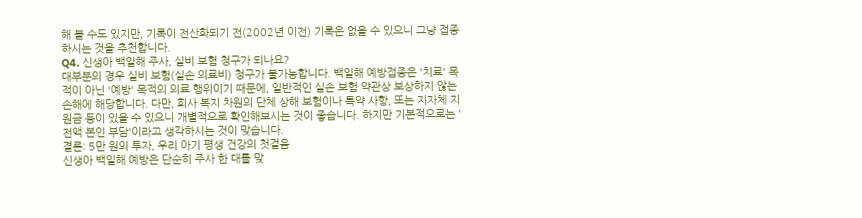해 볼 수도 있지만, 기록이 전산화되기 전(2002년 이전) 기록은 없을 수 있으니 그냥 접종하시는 것을 추천합니다.
Q4. 신생아 백일해 주사, 실비 보험 청구가 되나요?
대부분의 경우 실비 보험(실손 의료비) 청구가 불가능합니다. 백일해 예방접종은 '치료' 목적이 아닌 '예방' 목적의 의료 행위이기 때문에, 일반적인 실손 보험 약관상 보상하지 않는 손해에 해당합니다. 다만, 회사 복지 차원의 단체 상해 보험이나 특약 사항, 또는 지자체 지원금 등이 있을 수 있으니 개별적으로 확인해보시는 것이 좋습니다. 하지만 기본적으로는 '전액 본인 부담'이라고 생각하시는 것이 맞습니다.
결론: 5만 원의 투자, 우리 아기 평생 건강의 첫걸음
신생아 백일해 예방은 단순히 주사 한 대를 맞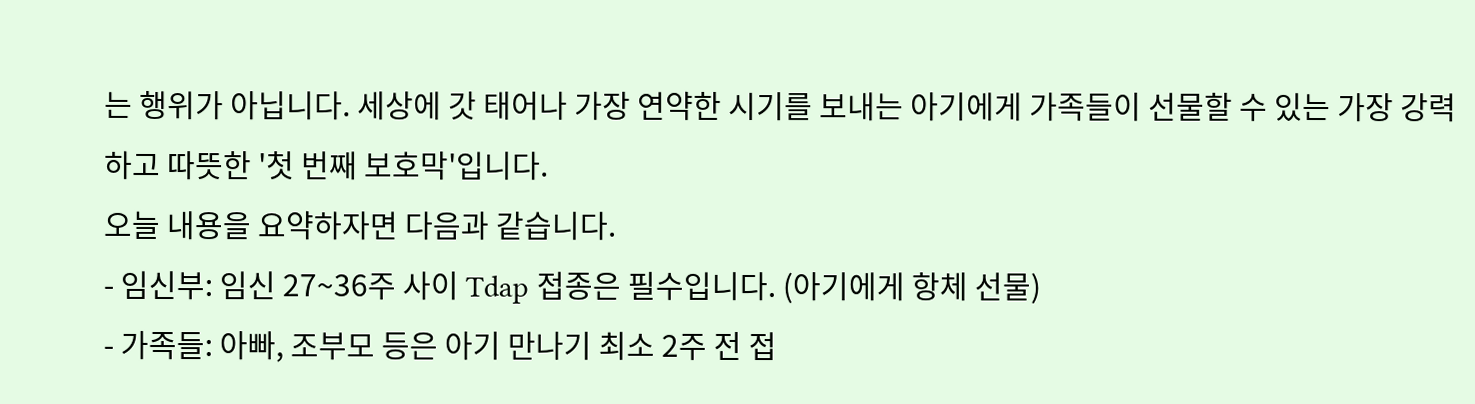는 행위가 아닙니다. 세상에 갓 태어나 가장 연약한 시기를 보내는 아기에게 가족들이 선물할 수 있는 가장 강력하고 따뜻한 '첫 번째 보호막'입니다.
오늘 내용을 요약하자면 다음과 같습니다.
- 임신부: 임신 27~36주 사이 Tdap 접종은 필수입니다. (아기에게 항체 선물)
- 가족들: 아빠, 조부모 등은 아기 만나기 최소 2주 전 접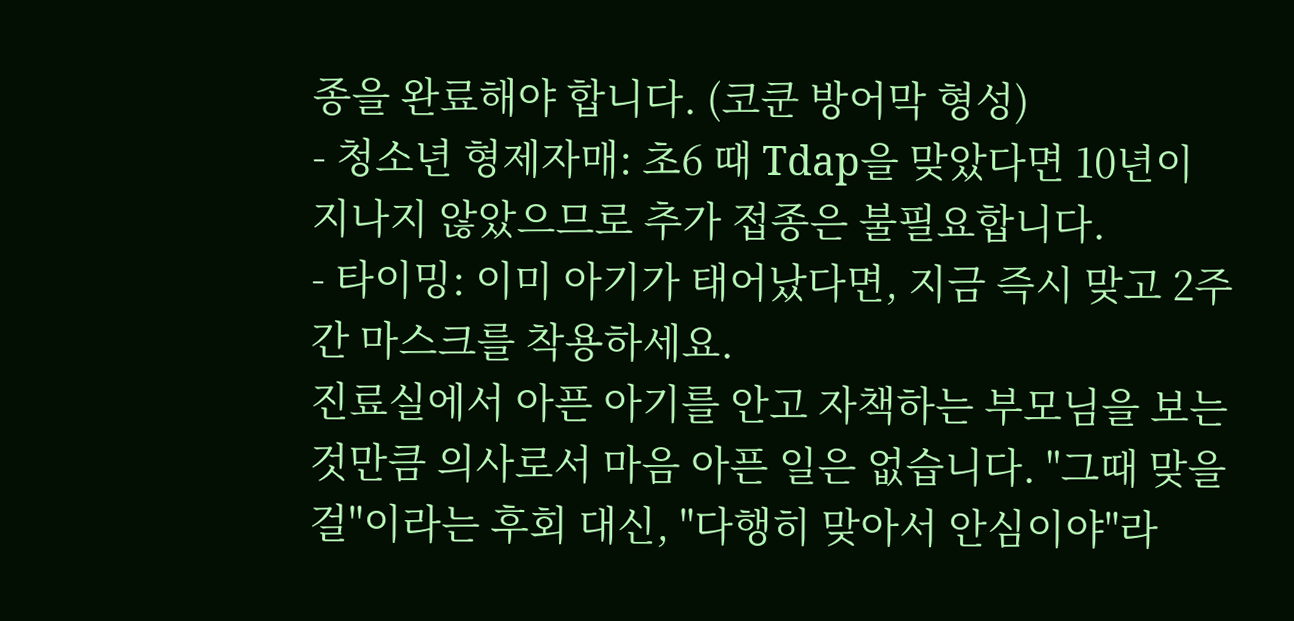종을 완료해야 합니다. (코쿤 방어막 형성)
- 청소년 형제자매: 초6 때 Tdap을 맞았다면 10년이 지나지 않았으므로 추가 접종은 불필요합니다.
- 타이밍: 이미 아기가 태어났다면, 지금 즉시 맞고 2주간 마스크를 착용하세요.
진료실에서 아픈 아기를 안고 자책하는 부모님을 보는 것만큼 의사로서 마음 아픈 일은 없습니다. "그때 맞을걸"이라는 후회 대신, "다행히 맞아서 안심이야"라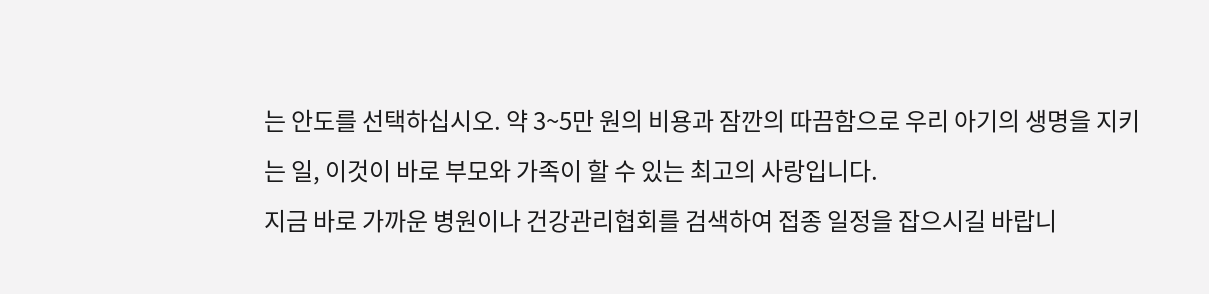는 안도를 선택하십시오. 약 3~5만 원의 비용과 잠깐의 따끔함으로 우리 아기의 생명을 지키는 일, 이것이 바로 부모와 가족이 할 수 있는 최고의 사랑입니다.
지금 바로 가까운 병원이나 건강관리협회를 검색하여 접종 일정을 잡으시길 바랍니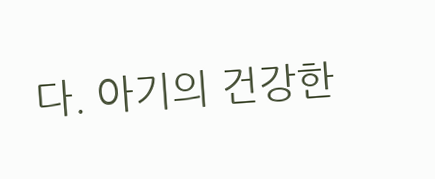다. 아기의 건강한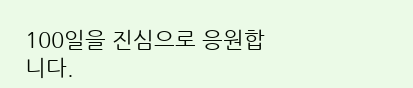100일을 진심으로 응원합니다.